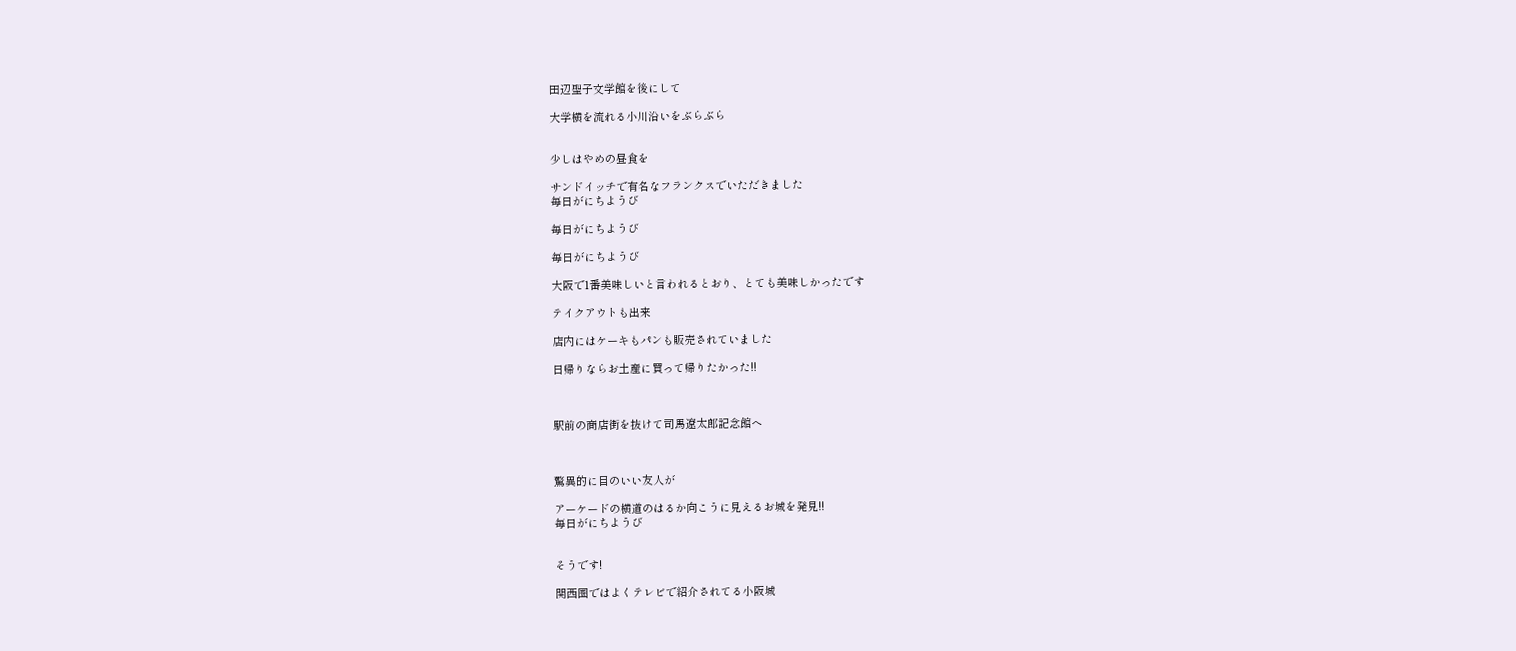田辺聖子文学館を後にして

大学横を流れる小川沿いをぶらぶら


少しはやめの昼食を

サンドイッチで有名なフランクスでいただきました
毎日がにちようび

毎日がにちようび

毎日がにちようび

大阪で1番美味しいと言われるとおり、とても美味しかったです

テイクアウトも出来

店内にはケーキもパンも販売されていました

日帰りならお土産に買って帰りたかった!!



駅前の商店街を抜けて司馬遼太郎記念館へ



驚異的に目のいい友人が

アーケードの横道のはるか向こうに見えるお城を発見!!
毎日がにちようび


そうです!

関西圏ではよくテレビで紹介されてる小阪城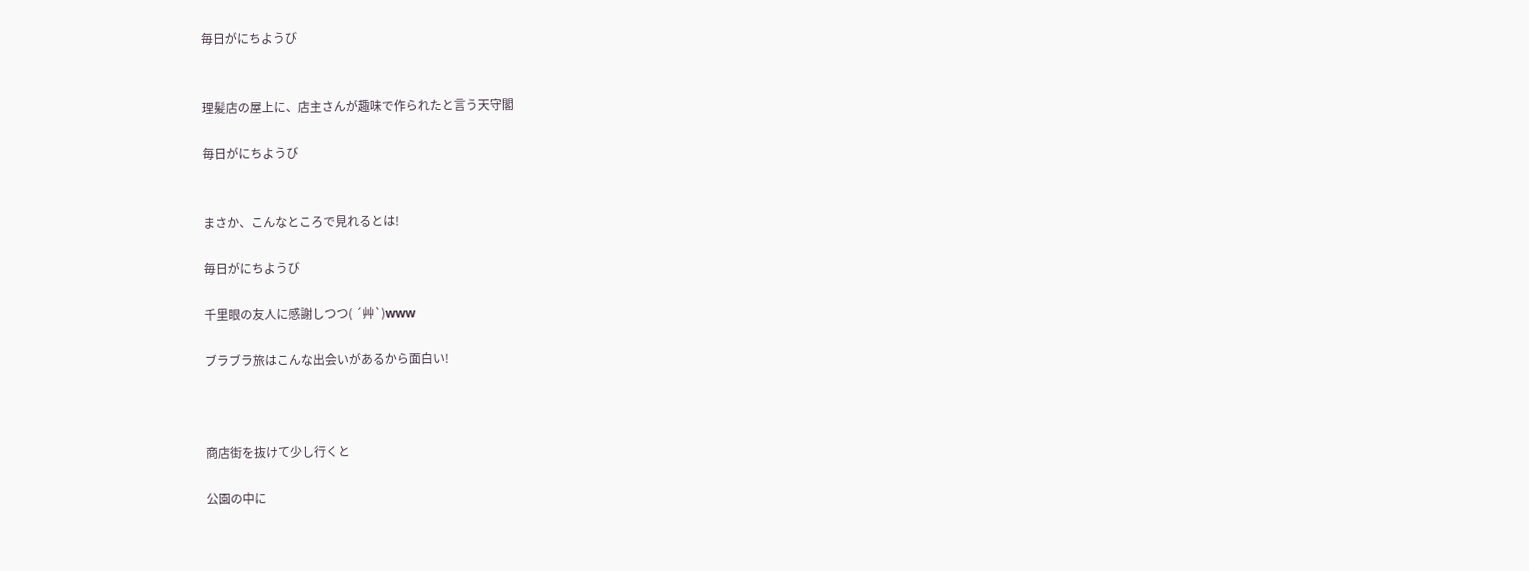毎日がにちようび


理髪店の屋上に、店主さんが趣味で作られたと言う天守閣

毎日がにちようび


まさか、こんなところで見れるとは!

毎日がにちようび

千里眼の友人に感謝しつつ( ´艸`)www

ブラブラ旅はこんな出会いがあるから面白い!



商店街を抜けて少し行くと

公園の中に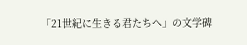「21世紀に生きる君たちへ」の文学碑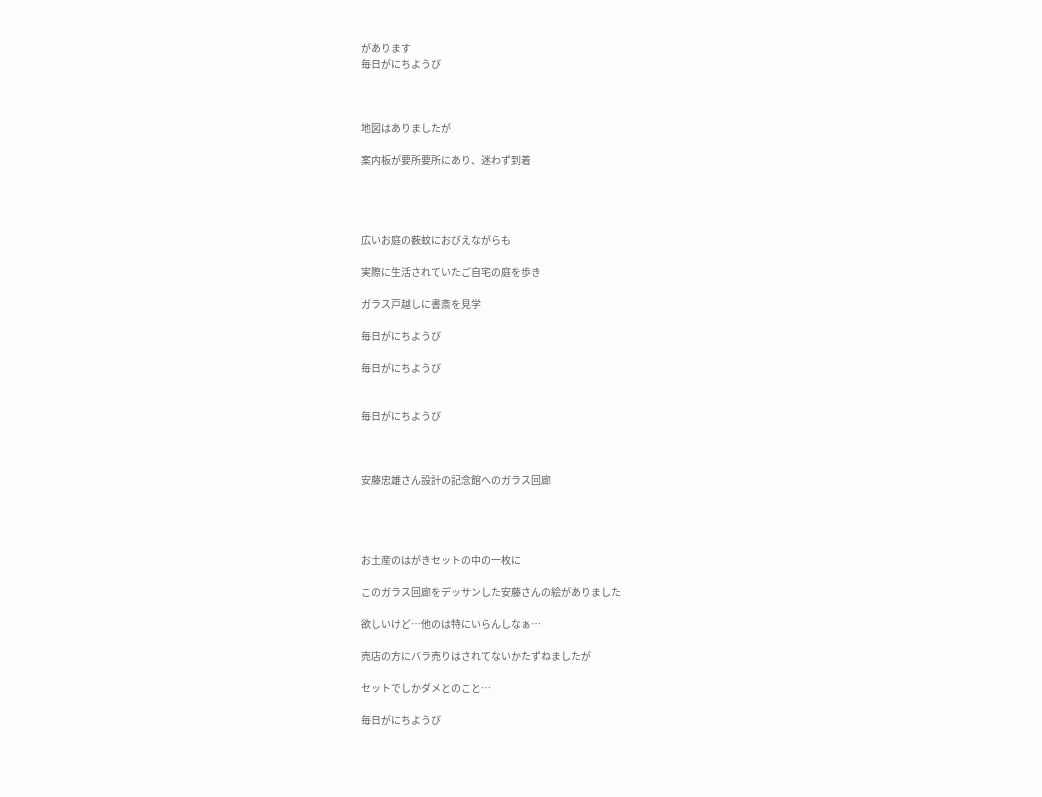があります
毎日がにちようび



地図はありましたが

案内板が要所要所にあり、迷わず到着




広いお庭の薮蚊におびえながらも

実際に生活されていたご自宅の庭を歩き

ガラス戸越しに書斎を見学

毎日がにちようび

毎日がにちようび


毎日がにちようび



安藤忠雄さん設計の記念館へのガラス回廊




お土産のはがきセットの中の一枚に

このガラス回廊をデッサンした安藤さんの絵がありました

欲しいけど…他のは特にいらんしなぁ…

売店の方にバラ売りはされてないかたずねましたが

セットでしかダメとのこと…

毎日がにちようび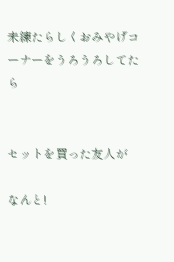未練たらしくおみやげコーナーをうろうろしてたら


セットを買った友人が

なんと!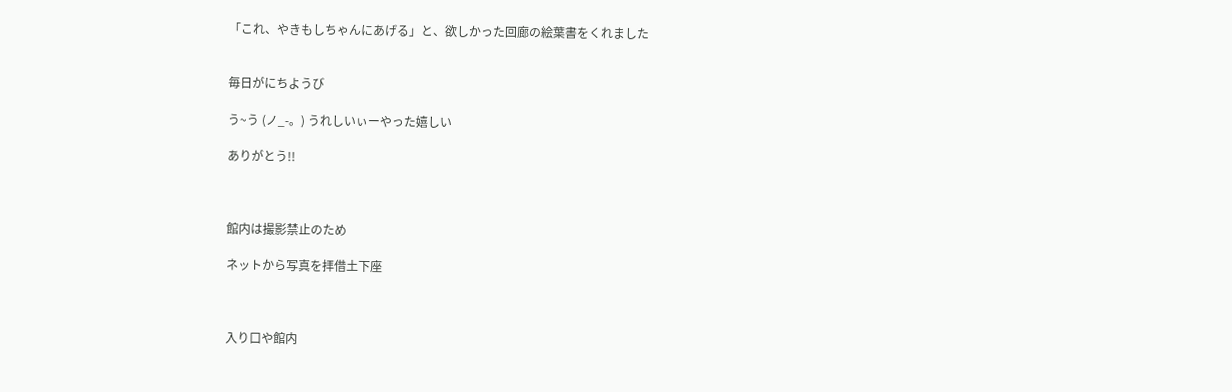「これ、やきもしちゃんにあげる」と、欲しかった回廊の絵葉書をくれました


毎日がにちようび

う~う (ノ_-。) うれしいぃーやった嬉しい

ありがとう!!



館内は撮影禁止のため

ネットから写真を拝借土下座



入り口や館内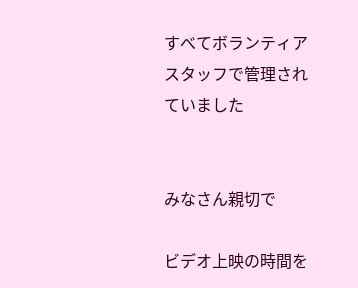すべてボランティアスタッフで管理されていました


みなさん親切で

ビデオ上映の時間を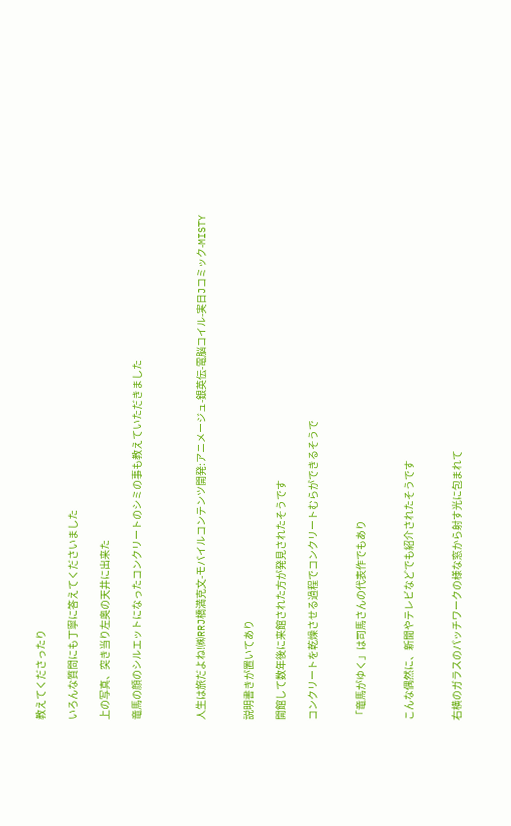教えてくださったり

いろんな質問にも丁寧に答えてくださいました

上の写真、突き当り左奥の天井に出来た

竜馬の顔のシルエットになったコンクリートのシミの事も教えていただきました



人生は旅だよね!㈱RRJ橋満克文-モバイルコンテンツ開発:アニメージュ-銀英伝-電脳コイル-実日Jコミック-MISTY


説明書きが置いてあり

開館して数年後に来館された方が発見されたそうです

コンクリートを乾燥させる過程でコンクリートむらができるそうで


「竜馬がゆく」は司馬さんの代表作でもあり


こんな偶然に、新聞やテレビなどでも紹介されたそうです


右横のガラスのパッチワークの様な窓から射す光に包まれて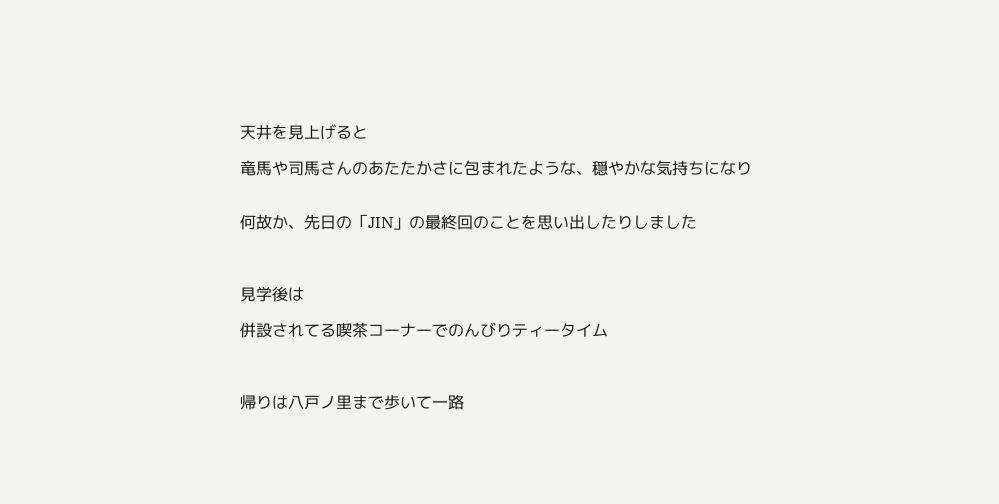天井を見上げると

竜馬や司馬さんのあたたかさに包まれたような、穏やかな気持ちになり


何故か、先日の「JIN」の最終回のことを思い出したりしました



見学後は

併設されてる喫茶コーナーでのんびりティータイム



帰りは八戸ノ里まで歩いて一路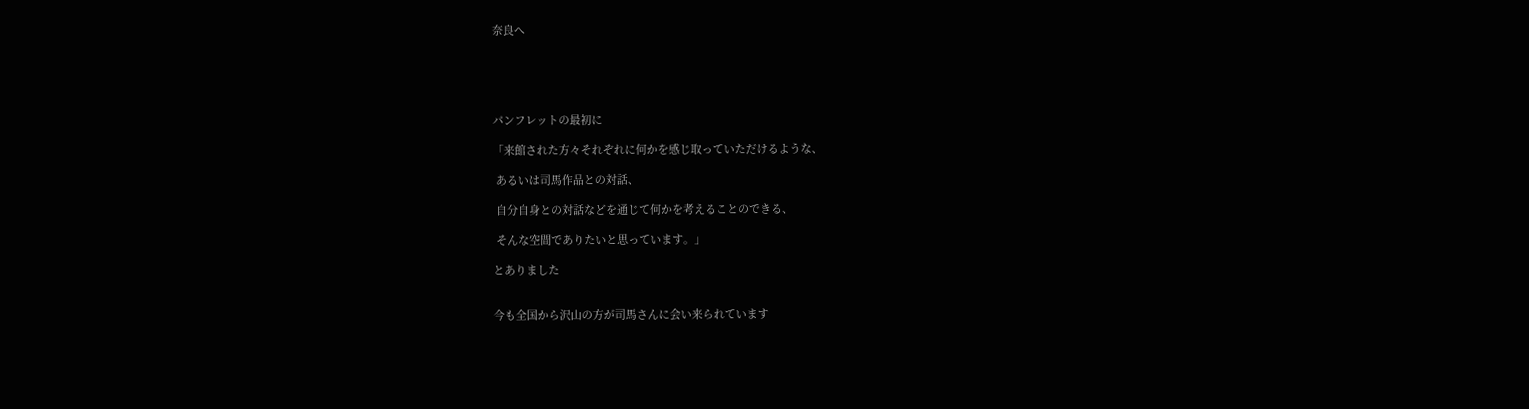奈良へ





パンフレットの最初に

「来館された方々それぞれに何かを感じ取っていただけるような、

 あるいは司馬作品との対話、

 自分自身との対話などを通じて何かを考えることのできる、

 そんな空間でありたいと思っています。」

とありました


今も全国から沢山の方が司馬さんに会い来られています